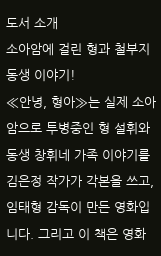도서 소개
소아암에 걸린 형과 철부지 동생 이야기!
≪안녕, 형아≫는 실제 소아암으로 투병중인 형 설휘와 동생 창휘네 가족 이야기를 김은정 작가가 각본을 쓰고, 임태형 감독이 만든 영화입니다. 그리고 이 책은 영화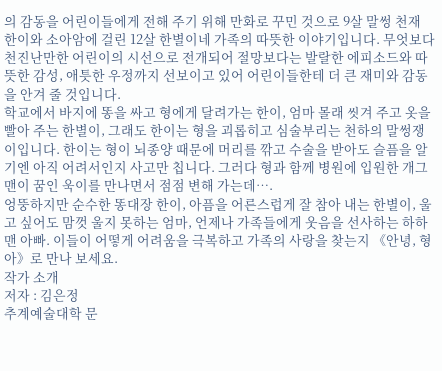의 감동을 어린이들에게 전해 주기 위해 만화로 꾸민 것으로 9살 말썽 천재 한이와 소아암에 걸린 12살 한별이네 가족의 따뜻한 이야기입니다. 무엇보다 천진난만한 어린이의 시선으로 전개되어 절망보다는 발랄한 에피소드와 따뜻한 감성, 애틋한 우정까지 선보이고 있어 어린이들한테 더 큰 재미와 감동을 안겨 줄 것입니다.
학교에서 바지에 똥을 싸고 형에게 달려가는 한이, 엄마 몰래 씻겨 주고 옷을 빨아 주는 한별이, 그래도 한이는 형을 괴롭히고 심술부리는 천하의 말썽쟁이입니다. 한이는 형이 뇌종양 때문에 머리를 깎고 수술을 받아도 슬픔을 알기엔 아직 어려서인지 사고만 칩니다. 그러다 형과 함께 병원에 입원한 개그맨이 꿈인 욱이를 만나면서 점점 변해 가는데….
엉뚱하지만 순수한 똥대장 한이, 아픔을 어른스럽게 잘 참아 내는 한별이, 울고 싶어도 맘껏 울지 못하는 엄마, 언제나 가족들에게 웃음을 선사하는 하하맨 아빠. 이들이 어떻게 어려움을 극복하고 가족의 사랑을 찾는지 《안녕, 형아》로 만나 보세요.
작가 소개
저자 : 김은정
추계예술대학 문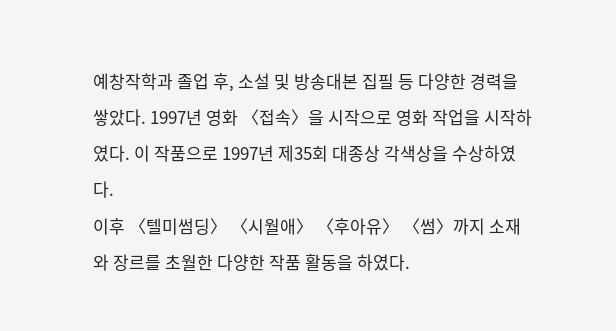예창작학과 졸업 후, 소설 및 방송대본 집필 등 다양한 경력을 쌓았다. 1997년 영화 〈접속〉을 시작으로 영화 작업을 시작하였다. 이 작품으로 1997년 제35회 대종상 각색상을 수상하였다.
이후 〈텔미썸딩〉 〈시월애〉 〈후아유〉 〈썸〉까지 소재와 장르를 초월한 다양한 작품 활동을 하였다.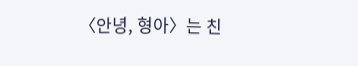〈안녕, 형아〉는 친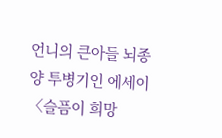언니의 큰아들 뇌종양 투병기인 에세이 〈슬픔이 희망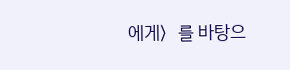에게〉를 바탕으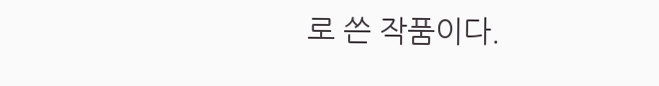로 쓴 작품이다.